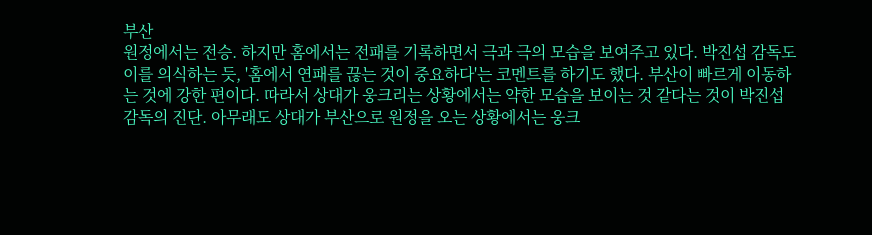부산
원정에서는 전승. 하지만 홈에서는 전패를 기록하면서 극과 극의 모습을 보여주고 있다. 박진섭 감독도 이를 의식하는 듯, '홈에서 연패를 끊는 것이 중요하다'는 코멘트를 하기도 했다. 부산이 빠르게 이동하는 것에 강한 편이다. 따라서 상대가 웅크리는 상황에서는 약한 모습을 보이는 것 같다는 것이 박진섭 감독의 진단. 아무래도 상대가 부산으로 원정을 오는 상황에서는 웅크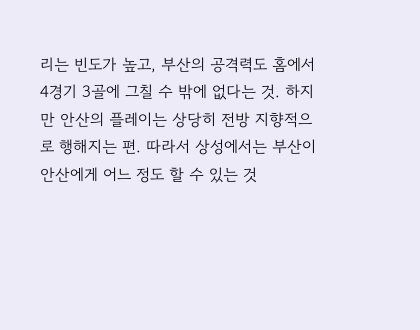리는 빈도가 높고, 부산의 공격력도 홈에서 4경기 3골에 그칠 수 밖에 없다는 것. 하지만 안산의 플레이는 상당히 전방 지향적으로 행해지는 편. 따라서 상성에서는 부산이 안산에게 어느 정도 할 수 있는 것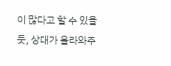이 많다고 할 수 있을 듯, 상대가 올라와주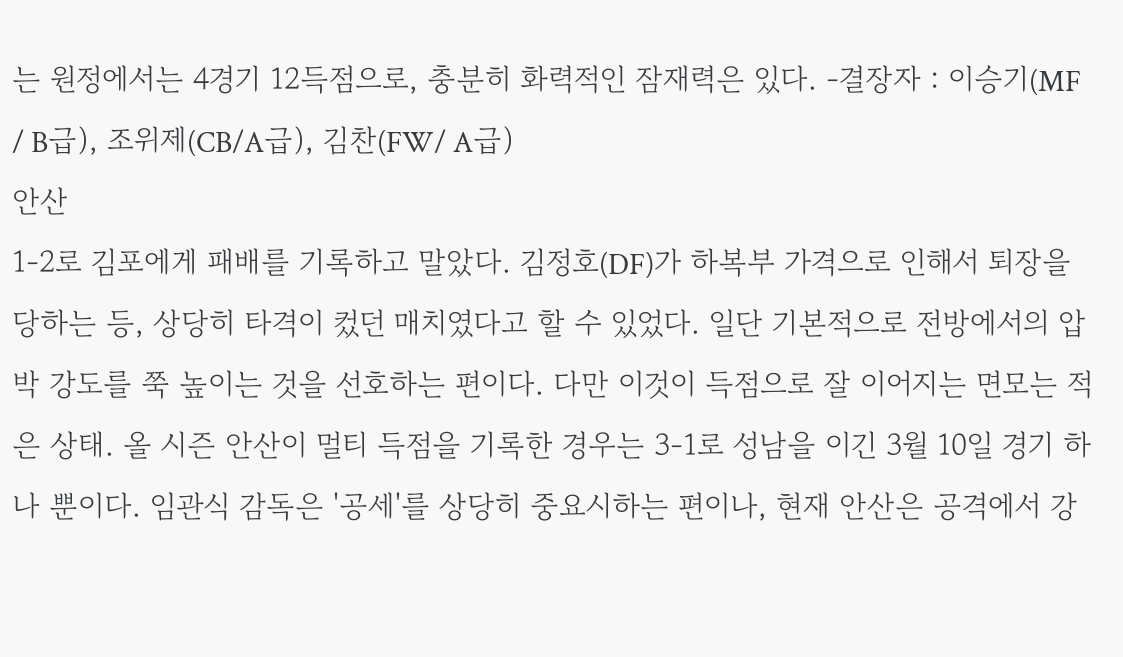는 원정에서는 4경기 12득점으로, 충분히 화력적인 잠재력은 있다. -결장자 : 이승기(MF / B급), 조위제(CB/A급), 김찬(FW/ A급)
안산
1-2로 김포에게 패배를 기록하고 말았다. 김정호(DF)가 하복부 가격으로 인해서 퇴장을 당하는 등, 상당히 타격이 컸던 매치였다고 할 수 있었다. 일단 기본적으로 전방에서의 압박 강도를 쭉 높이는 것을 선호하는 편이다. 다만 이것이 득점으로 잘 이어지는 면모는 적은 상태. 올 시즌 안산이 멀티 득점을 기록한 경우는 3-1로 성남을 이긴 3월 10일 경기 하나 뿐이다. 임관식 감독은 '공세'를 상당히 중요시하는 편이나, 현재 안산은 공격에서 강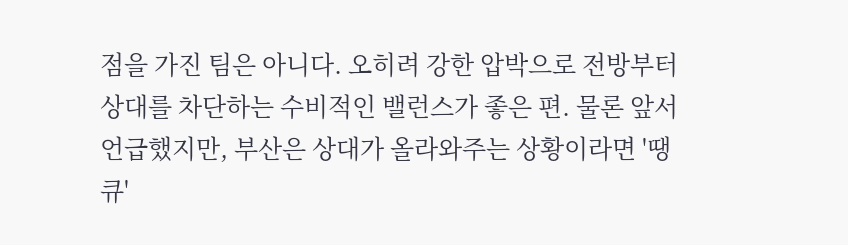점을 가진 팀은 아니다. 오히려 강한 압박으로 전방부터 상대를 차단하는 수비적인 밸런스가 좋은 편. 물론 앞서 언급했지만, 부산은 상대가 올라와주는 상황이라면 '땡큐'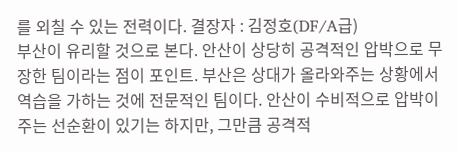를 외칠 수 있는 전력이다. 결장자 : 김정호(DF/A급)
부산이 유리할 것으로 본다. 안산이 상당히 공격적인 압박으로 무장한 팀이라는 점이 포인트. 부산은 상대가 올라와주는 상황에서 역습을 가하는 것에 전문적인 팀이다. 안산이 수비적으로 압박이 주는 선순환이 있기는 하지만, 그만큼 공격적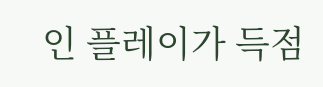인 플레이가 득점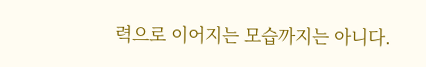력으로 이어지는 모습까지는 아니다.